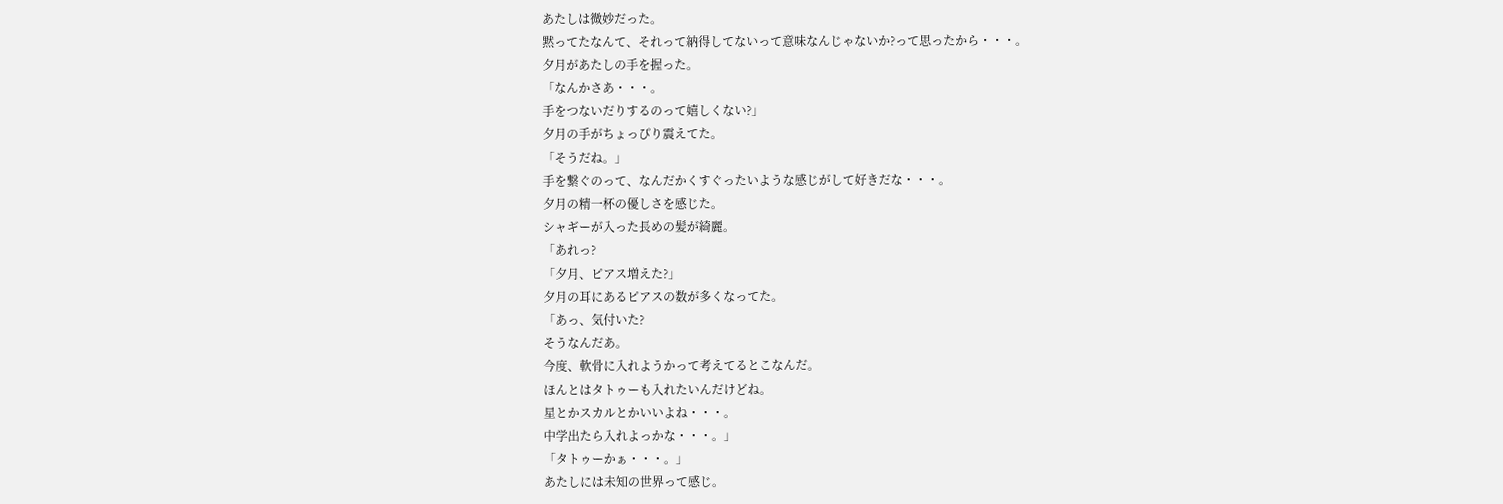あたしは微妙だった。
黙ってたなんて、それって納得してないって意味なんじゃないか?って思ったから・・・。
夕月があたしの手を握った。
「なんかさあ・・・。
手をつないだりするのって嬉しくない?」
夕月の手がちょっぴり震えてた。
「そうだね。」
手を繋ぐのって、なんだかくすぐったいような感じがして好きだな・・・。
夕月の精一杯の優しさを感じた。
シャギーが入った長めの髪が綺麗。
「あれっ?
「夕月、ピアス増えた?」
夕月の耳にあるピアスの数が多くなってた。
「あっ、気付いた?
そうなんだあ。
今度、軟骨に入れようかって考えてるとこなんだ。
ほんとはタトゥーも入れたいんだけどね。
星とかスカルとかいいよね・・・。
中学出たら入れよっかな・・・。」
「タトゥーかぁ・・・。」
あたしには未知の世界って感じ。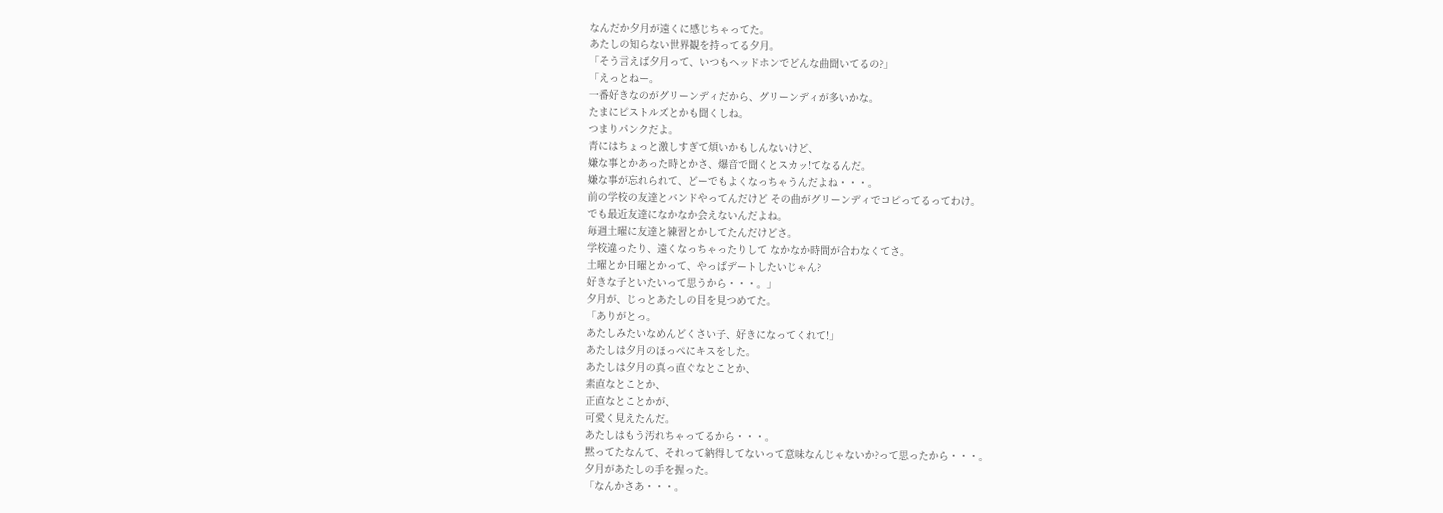なんだか夕月が遠くに感じちゃってた。
あたしの知らない世界観を持ってる夕月。
「そう言えば夕月って、いつもヘッドホンでどんな曲聞いてるの?」
「えっとねー。
一番好きなのがグリーンディだから、グリーンディが多いかな。
たまにピストルズとかも聞くしね。
つまりパンクだよ。
青にはちょっと激しすぎて煩いかもしんないけど、
嫌な事とかあった時とかさ、爆音で聞くとスカッ!てなるんだ。
嫌な事が忘れられて、どーでもよくなっちゃうんだよね・・・。
前の学校の友達とバンドやってんだけど その曲がグリーンディでコピってるってわけ。
でも最近友達になかなか会えないんだよね。
毎週土曜に友達と練習とかしてたんだけどさ。
学校違ったり、遠くなっちゃったりして なかなか時間が合わなくてさ。
土曜とか日曜とかって、やっぱデートしたいじゃん?
好きな子といたいって思うから・・・。」
夕月が、じっとあたしの目を見つめてた。
「ありがとっ。
あたしみたいなめんどくさい子、好きになってくれて!」
あたしは夕月のほっぺにキスをした。
あたしは夕月の真っ直ぐなとことか、
素直なとことか、
正直なとことかが、
可愛く見えたんだ。
あたしはもう汚れちゃってるから・・・。
黙ってたなんて、それって納得してないって意味なんじゃないか?って思ったから・・・。
夕月があたしの手を握った。
「なんかさあ・・・。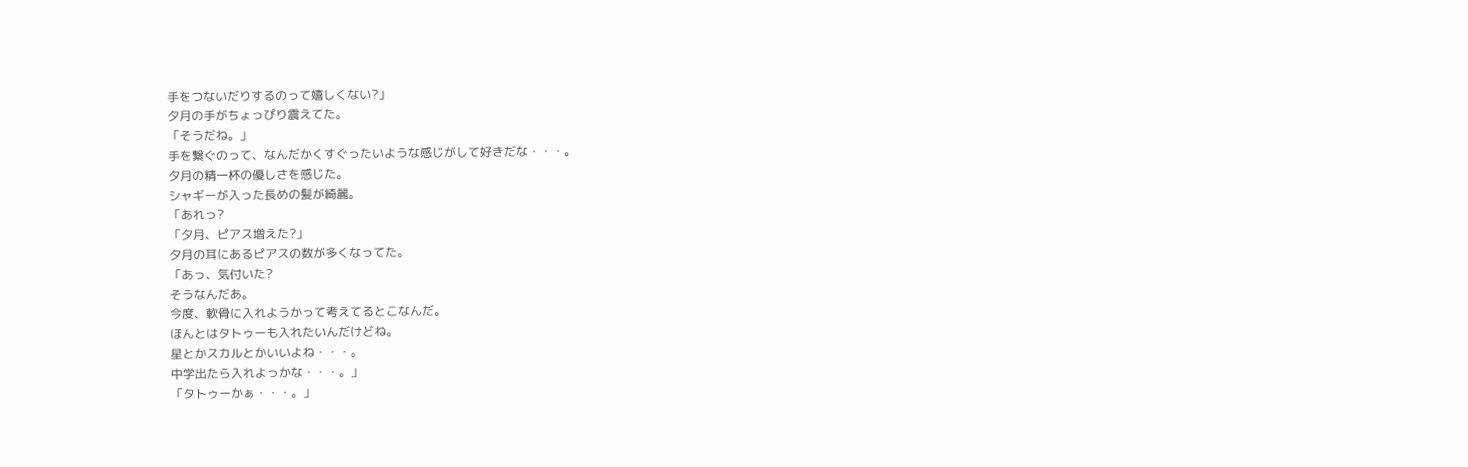手をつないだりするのって嬉しくない?」
夕月の手がちょっぴり震えてた。
「そうだね。」
手を繋ぐのって、なんだかくすぐったいような感じがして好きだな・・・。
夕月の精一杯の優しさを感じた。
シャギーが入った長めの髪が綺麗。
「あれっ?
「夕月、ピアス増えた?」
夕月の耳にあるピアスの数が多くなってた。
「あっ、気付いた?
そうなんだあ。
今度、軟骨に入れようかって考えてるとこなんだ。
ほんとはタトゥーも入れたいんだけどね。
星とかスカルとかいいよね・・・。
中学出たら入れよっかな・・・。」
「タトゥーかぁ・・・。」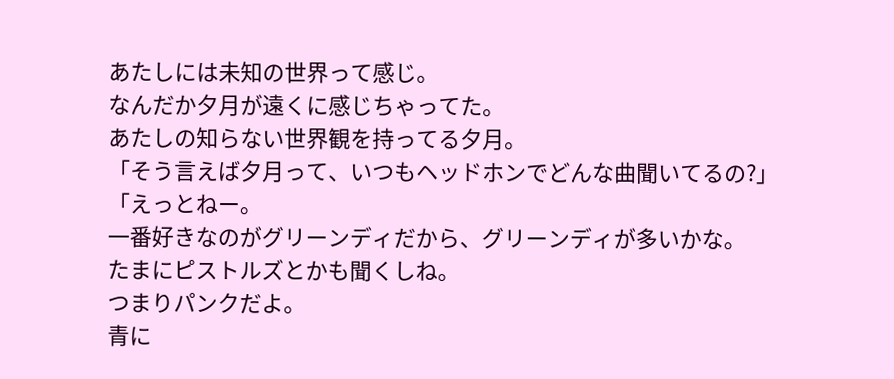あたしには未知の世界って感じ。
なんだか夕月が遠くに感じちゃってた。
あたしの知らない世界観を持ってる夕月。
「そう言えば夕月って、いつもヘッドホンでどんな曲聞いてるの?」
「えっとねー。
一番好きなのがグリーンディだから、グリーンディが多いかな。
たまにピストルズとかも聞くしね。
つまりパンクだよ。
青に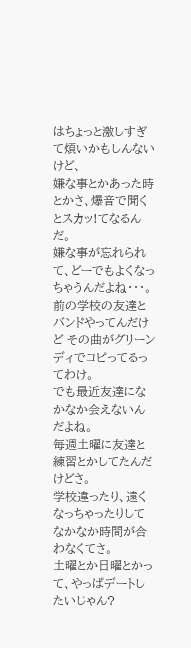はちょっと激しすぎて煩いかもしんないけど、
嫌な事とかあった時とかさ、爆音で聞くとスカッ!てなるんだ。
嫌な事が忘れられて、どーでもよくなっちゃうんだよね・・・。
前の学校の友達とバンドやってんだけど その曲がグリーンディでコピってるってわけ。
でも最近友達になかなか会えないんだよね。
毎週土曜に友達と練習とかしてたんだけどさ。
学校違ったり、遠くなっちゃったりして なかなか時間が合わなくてさ。
土曜とか日曜とかって、やっぱデートしたいじゃん?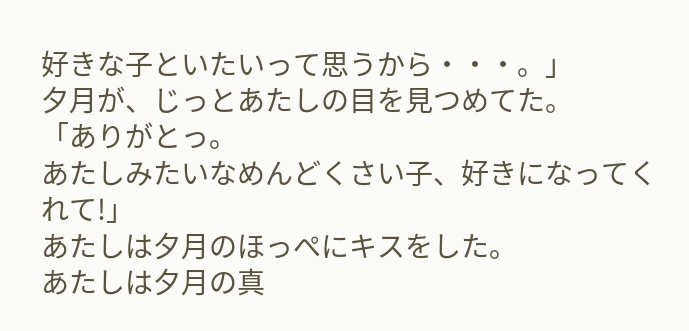好きな子といたいって思うから・・・。」
夕月が、じっとあたしの目を見つめてた。
「ありがとっ。
あたしみたいなめんどくさい子、好きになってくれて!」
あたしは夕月のほっぺにキスをした。
あたしは夕月の真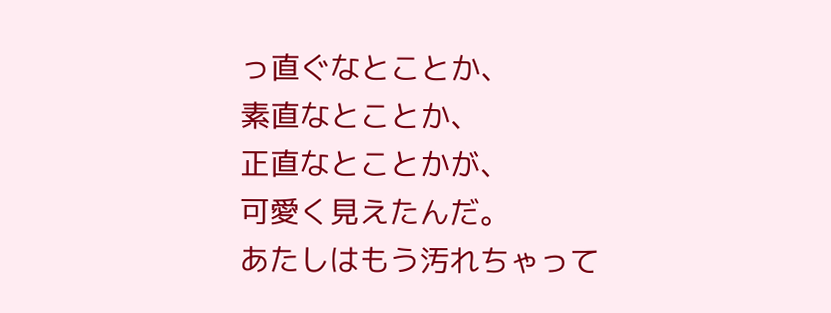っ直ぐなとことか、
素直なとことか、
正直なとことかが、
可愛く見えたんだ。
あたしはもう汚れちゃって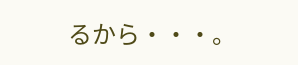るから・・・。